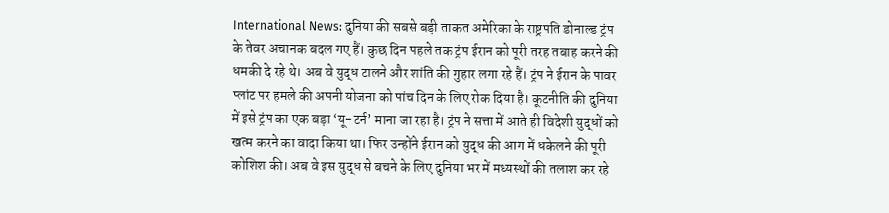International News: दुनिया की सबसे बड़ी ताकत अमेरिका के राष्ट्रपति डोनाल्ड ट्रंप के तेवर अचानक बदल गए हैं। कुछ दिन पहले तक ट्रंप ईरान को पूरी तरह तबाह करने की धमकी दे रहे थे। अब वे युद्ध टालने और शांति की गुहार लगा रहे हैं। ट्रंप ने ईरान के पावर प्लांट पर हमले की अपनी योजना को पांच दिन के लिए रोक दिया है। कूटनीति की दुनिया में इसे ट्रंप का एक बड़ा ‘यू-टर्न’ माना जा रहा है। ट्रंप ने सत्ता में आते ही विदेशी युद्धों को खत्म करने का वादा किया था। फिर उन्होंने ईरान को युद्ध की आग में धकेलने की पूरी कोशिश की। अब वे इस युद्ध से बचने के लिए दुनिया भर में मध्यस्थों की तलाश कर रहे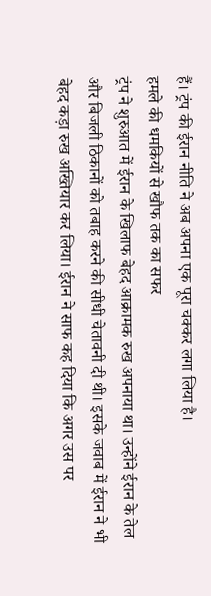हैं। ट्रंप की ईरान नीति ने अब अपना एक पूरा चक्कर लगा लिया है।
हमले की धमकियों से खौफ तक का सफर
ट्रंप ने शुरुआत में ईरान के खिलाफ बेहद आक्रामक रुख अपनाया था। उन्होंने ईरान के तेल और बिजली ठिकानों को तबाह करने की सीधी चेतावनी दी थी। इसके जवाब में ईरान ने भी बेहद कड़ा रुख अख्तियार कर लिया। ईरान ने साफ कह दिया कि अगर उस पर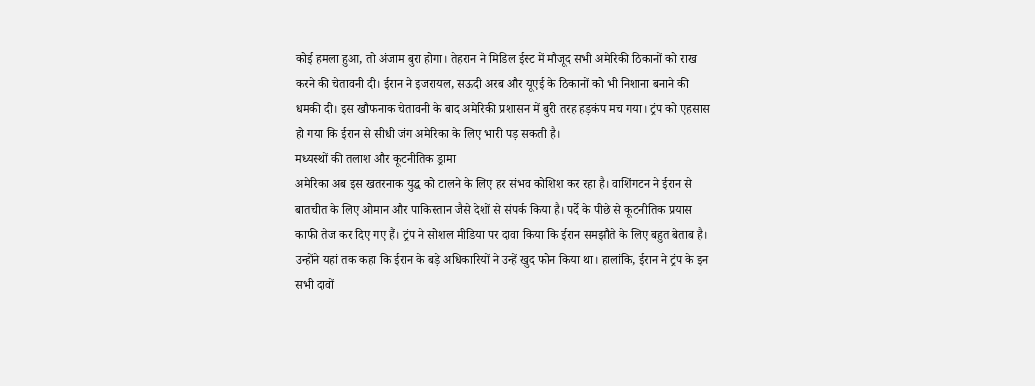कोई हमला हुआ, तो अंजाम बुरा होगा। तेहरान ने मिडिल ईस्ट में मौजूद सभी अमेरिकी ठिकानों को राख करने की चेतावनी दी। ईरान ने इजरायल, सऊदी अरब और यूएई के ठिकानों को भी निशाना बनाने की धमकी दी। इस खौफनाक चेतावनी के बाद अमेरिकी प्रशासन में बुरी तरह हड़कंप मच गया। ट्रंप को एहसास हो गया कि ईरान से सीधी जंग अमेरिका के लिए भारी पड़ सकती है।
मध्यस्थों की तलाश और कूटनीतिक ड्रामा
अमेरिका अब इस खतरनाक युद्ध को टालने के लिए हर संभव कोशिश कर रहा है। वाशिंगटन ने ईरान से बातचीत के लिए ओमान और पाकिस्तान जैसे देशों से संपर्क किया है। पर्दे के पीछे से कूटनीतिक प्रयास काफी तेज कर दिए गए हैं। ट्रंप ने सोशल मीडिया पर दावा किया कि ईरान समझौते के लिए बहुत बेताब है। उन्होंने यहां तक कहा कि ईरान के बड़े अधिकारियों ने उन्हें खुद फोन किया था। हालांकि, ईरान ने ट्रंप के इन सभी दावों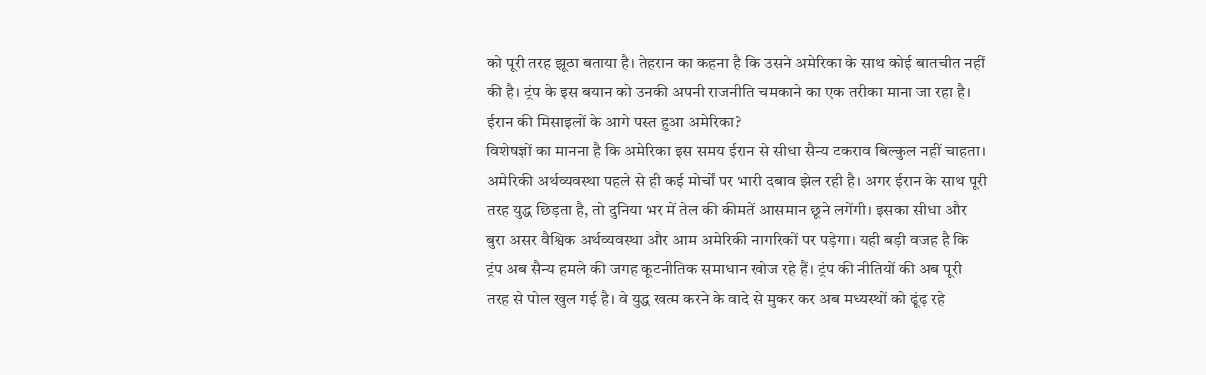को पूरी तरह झूठा बताया है। तेहरान का कहना है कि उसने अमेरिका के साथ कोई बातचीत नहीं की है। ट्रंप के इस बयान को उनकी अपनी राजनीति चमकाने का एक तरीका माना जा रहा है।
ईरान की मिसाइलों के आगे पस्त हुआ अमेरिका?
विशेषज्ञों का मानना है कि अमेरिका इस समय ईरान से सीधा सैन्य टकराव बिल्कुल नहीं चाहता। अमेरिकी अर्थव्यवस्था पहले से ही कई मोर्चों पर भारी दबाव झेल रही है। अगर ईरान के साथ पूरी तरह युद्ध छिड़ता है, तो दुनिया भर में तेल की कीमतें आसमान छूने लगेंगी। इसका सीधा और बुरा असर वैश्विक अर्थव्यवस्था और आम अमेरिकी नागरिकों पर पड़ेगा। यही बड़ी वजह है कि ट्रंप अब सैन्य हमले की जगह कूटनीतिक समाधान खोज रहे हैं। ट्रंप की नीतियों की अब पूरी तरह से पोल खुल गई है। वे युद्ध खत्म करने के वादे से मुकर कर अब मध्यस्थों को ढूंढ़ रहे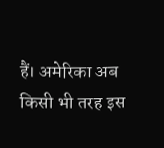हैं। अमेरिका अब किसी भी तरह इस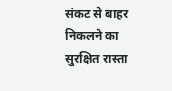संकट से बाहर निकलने का सुरक्षित रास्ता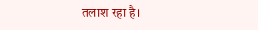तलाश रहा है।